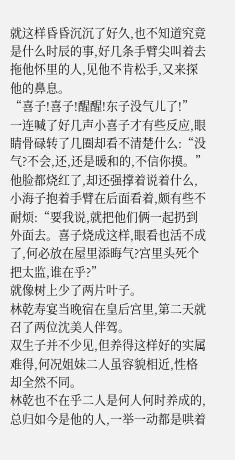就这样昏昏沉沉了好久,也不知道究竟是什么时辰的事,好几条手臂尖叫着去拖他怀里的人,见他不肯松手,又来探他的鼻息。
“喜子!喜子!醒醒!东子没气儿了!”
一连喊了好几声小喜子才有些反应,眼睛骨碌转了几圈却看不清楚什么:“没气?不会,还,还是暖和的,不信你摸。”
他脸都烧红了,却还强撑着说着什么,小海子抱着手臂在后面看着,颇有些不耐烦:“要我说,就把他们俩一起扔到外面去。喜子烧成这样,眼看也活不成了,何必放在屋里添晦气?宫里头死个把太监,谁在乎?”
就像树上少了两片叶子。
林乾寿宴当晚宿在皇后宫里,第二天就召了两位沈美人伴驾。
双生子并不少见,但养得这样好的实属难得,何况姐妹二人虽容貌相近,性格却全然不同。
林乾也不在乎二人是何人何时养成的,总归如今是他的人,一举一动都是哄着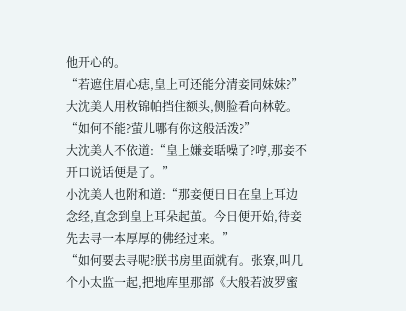他开心的。
“若遮住眉心痣,皇上可还能分清妾同妹妹?”大沈美人用枚锦帕挡住额头,侧脸看向林乾。
“如何不能?萤儿哪有你这般活泼?”
大沈美人不依道:“皇上嫌妾聒噪了?哼,那妾不开口说话便是了。”
小沈美人也附和道:“那妾便日日在皇上耳边念经,直念到皇上耳朵起茧。今日便开始,待妾先去寻一本厚厚的佛经过来。”
“如何要去寻呢?朕书房里面就有。张寮,叫几个小太监一起,把地库里那部《大般若波罗蜜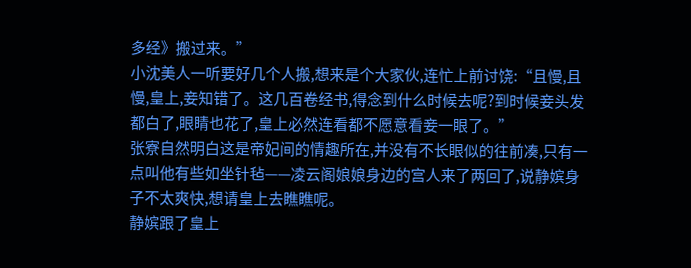多经》搬过来。”
小沈美人一听要好几个人搬,想来是个大家伙,连忙上前讨饶:“且慢,且慢,皇上,妾知错了。这几百卷经书,得念到什么时候去呢?到时候妾头发都白了,眼睛也花了,皇上必然连看都不愿意看妾一眼了。”
张寮自然明白这是帝妃间的情趣所在,并没有不长眼似的往前凑,只有一点叫他有些如坐针毡——凌云阁娘娘身边的宫人来了两回了,说静嫔身子不太爽快,想请皇上去瞧瞧呢。
静嫔跟了皇上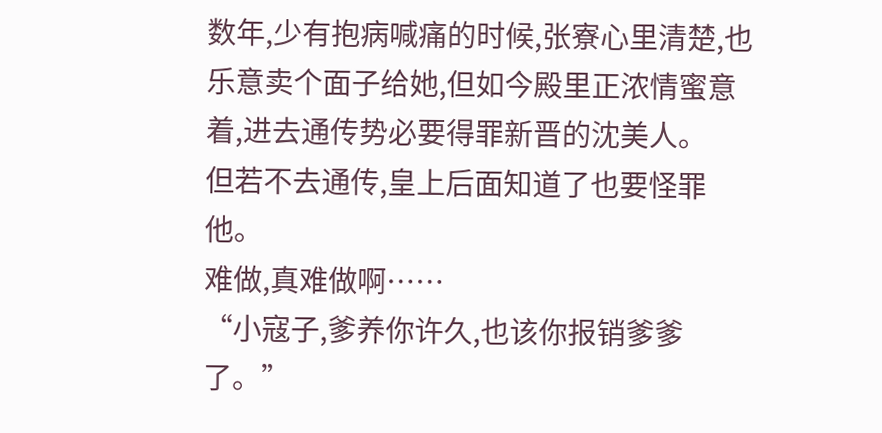数年,少有抱病喊痛的时候,张寮心里清楚,也乐意卖个面子给她,但如今殿里正浓情蜜意着,进去通传势必要得罪新晋的沈美人。
但若不去通传,皇上后面知道了也要怪罪他。
难做,真难做啊……
“小寇子,爹养你许久,也该你报销爹爹了。”